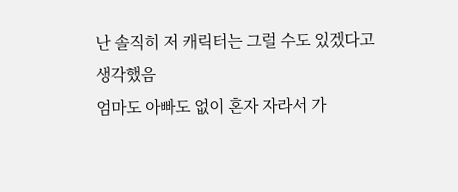난 솔직히 저 캐릭터는 그럴 수도 있겠다고 생각했음
엄마도 아빠도 없이 혼자 자라서 가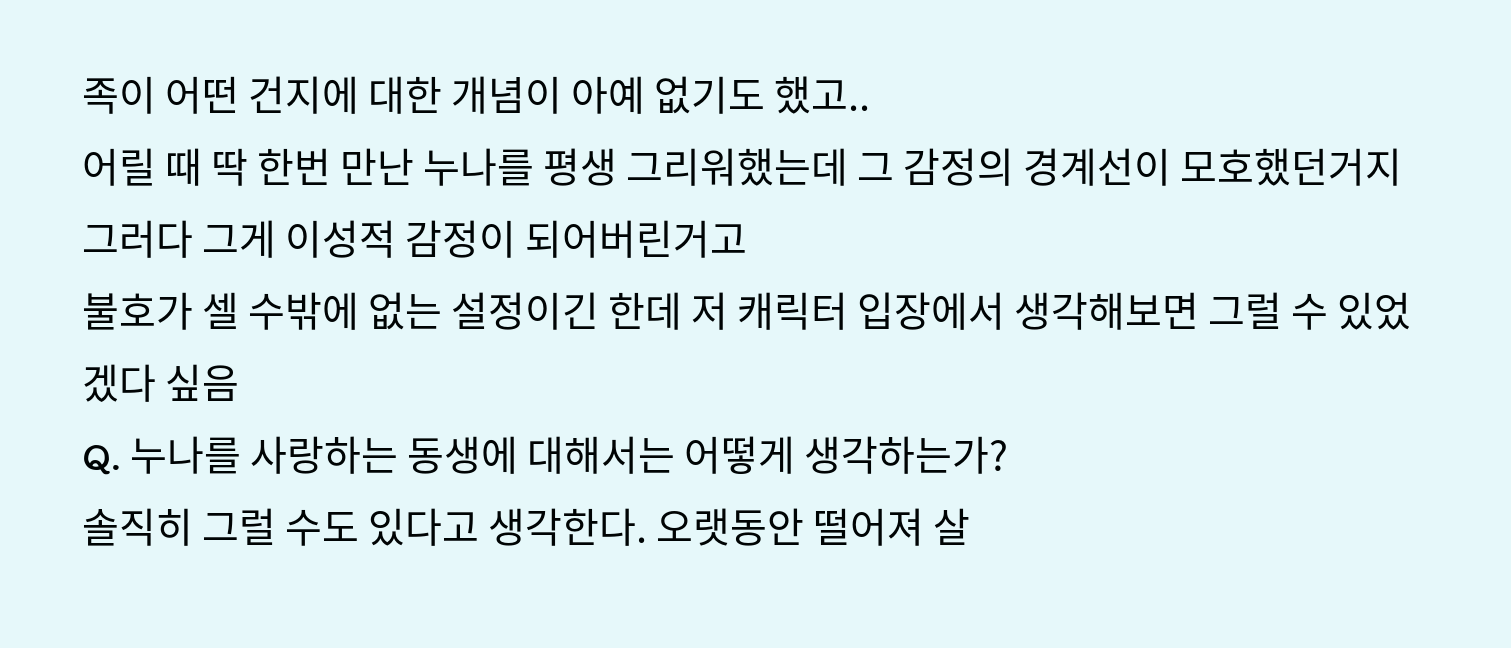족이 어떤 건지에 대한 개념이 아예 없기도 했고..
어릴 때 딱 한번 만난 누나를 평생 그리워했는데 그 감정의 경계선이 모호했던거지 그러다 그게 이성적 감정이 되어버린거고
불호가 셀 수밖에 없는 설정이긴 한데 저 캐릭터 입장에서 생각해보면 그럴 수 있었겠다 싶음
Q. 누나를 사랑하는 동생에 대해서는 어떻게 생각하는가?
솔직히 그럴 수도 있다고 생각한다. 오랫동안 떨어져 살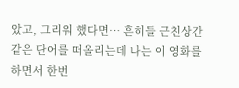았고, 그리워 했다면… 흔히들 근친상간 같은 단어를 떠올리는데 나는 이 영화를 하면서 한번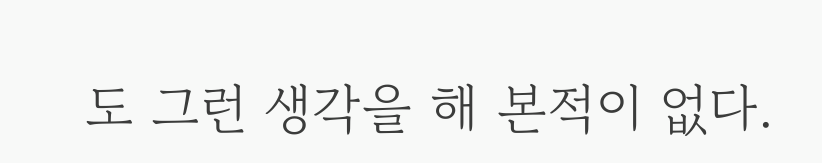도 그런 생각을 해 본적이 없다.